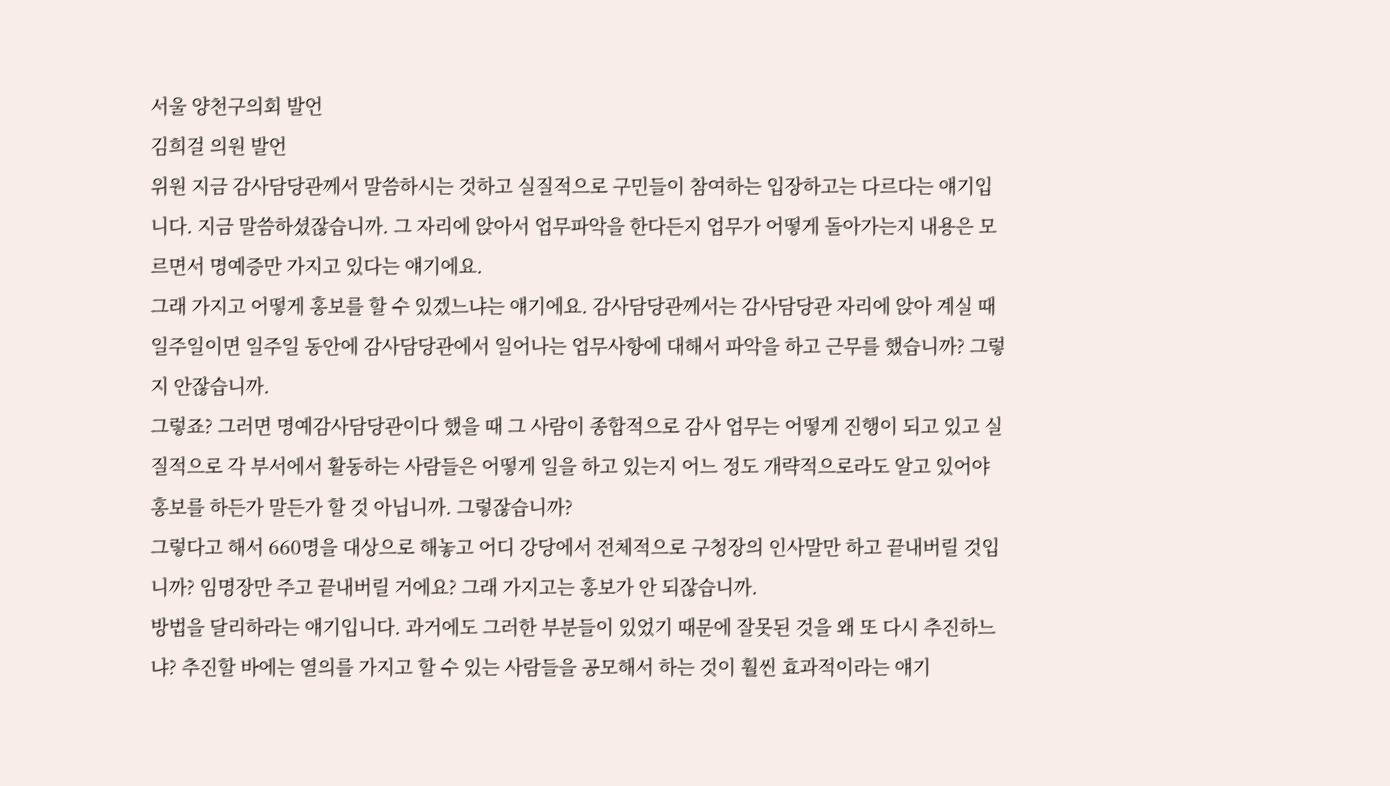서울 양천구의회 발언
김희걸 의원 발언
위원 지금 감사담당관께서 말씀하시는 것하고 실질적으로 구민들이 참여하는 입장하고는 다르다는 얘기입니다. 지금 말씀하셨잖습니까. 그 자리에 앉아서 업무파악을 한다든지 업무가 어떻게 돌아가는지 내용은 모르면서 명예증만 가지고 있다는 얘기에요.
그래 가지고 어떻게 홍보를 할 수 있겠느냐는 얘기에요. 감사담당관께서는 감사담당관 자리에 앉아 계실 때 일주일이면 일주일 동안에 감사담당관에서 일어나는 업무사항에 대해서 파악을 하고 근무를 했습니까? 그렇지 안잖습니까.
그렇죠? 그러면 명예감사담당관이다 했을 때 그 사람이 종합적으로 감사 업무는 어떻게 진행이 되고 있고 실질적으로 각 부서에서 활동하는 사람들은 어떻게 일을 하고 있는지 어느 정도 개략적으로라도 알고 있어야 홍보를 하든가 말든가 할 것 아닙니까. 그렇잖습니까?
그렇다고 해서 660명을 대상으로 해놓고 어디 강당에서 전체적으로 구청장의 인사말만 하고 끝내버릴 것입니까? 임명장만 주고 끝내버릴 거에요? 그래 가지고는 홍보가 안 되잖습니까.
방법을 달리하라는 얘기입니다. 과거에도 그러한 부분들이 있었기 때문에 잘못된 것을 왜 또 다시 추진하느냐? 추진할 바에는 열의를 가지고 할 수 있는 사람들을 공모해서 하는 것이 훨씬 효과적이라는 얘기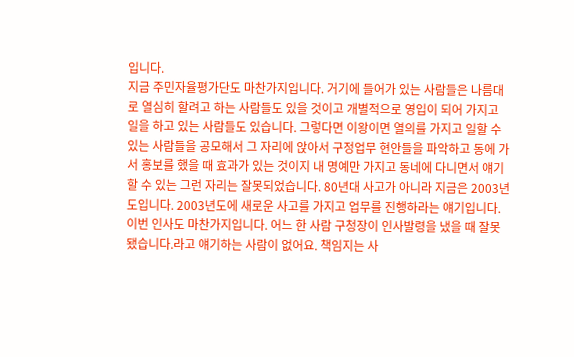입니다.
지금 주민자율평가단도 마찬가지입니다. 거기에 들어가 있는 사람들은 나름대로 열심히 할려고 하는 사람들도 있을 것이고 개별적으로 영입이 되어 가지고 일을 하고 있는 사람들도 있습니다. 그렇다면 이왕이면 열의를 가지고 일할 수 있는 사람들을 공모해서 그 자리에 앉아서 구정업무 현안들을 파악하고 동에 가서 홍보를 했을 때 효과가 있는 것이지 내 명예만 가지고 동네에 다니면서 얘기할 수 있는 그런 자리는 잘못되었습니다. 80년대 사고가 아니라 지금은 2003년도입니다. 2003년도에 새로운 사고를 가지고 업무를 진행하라는 얘기입니다.
이번 인사도 마찬가지입니다. 어느 한 사람 구청장이 인사발령을 냈을 때 잘못됐습니다.라고 얘기하는 사람이 없어요. 책임지는 사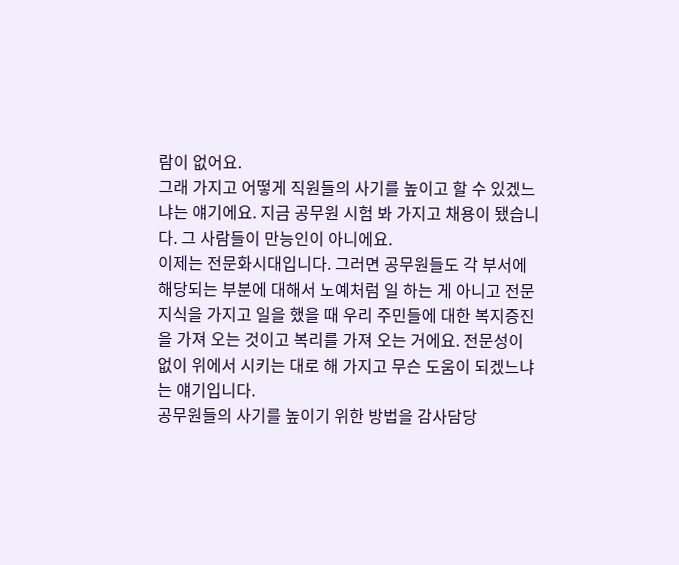람이 없어요.
그래 가지고 어떻게 직원들의 사기를 높이고 할 수 있겠느냐는 얘기에요. 지금 공무원 시험 봐 가지고 채용이 됐습니다. 그 사람들이 만능인이 아니에요.
이제는 전문화시대입니다. 그러면 공무원들도 각 부서에 해당되는 부분에 대해서 노예처럼 일 하는 게 아니고 전문지식을 가지고 일을 했을 때 우리 주민들에 대한 복지증진을 가져 오는 것이고 복리를 가져 오는 거에요. 전문성이 없이 위에서 시키는 대로 해 가지고 무슨 도움이 되겠느냐는 얘기입니다.
공무원들의 사기를 높이기 위한 방법을 감사담당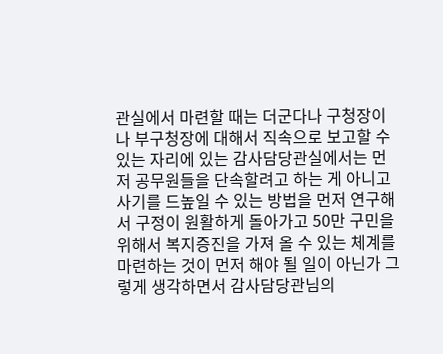관실에서 마련할 때는 더군다나 구청장이나 부구청장에 대해서 직속으로 보고할 수 있는 자리에 있는 감사담당관실에서는 먼저 공무원들을 단속할려고 하는 게 아니고 사기를 드높일 수 있는 방법을 먼저 연구해서 구정이 원활하게 돌아가고 50만 구민을 위해서 복지증진을 가져 올 수 있는 체계를 마련하는 것이 먼저 해야 될 일이 아닌가 그렇게 생각하면서 감사담당관님의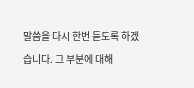말씀을 다시 한번 듣도록 하겠습니다. 그 부분에 대해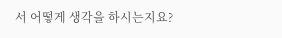서 어떻게 생각을 하시는지요?